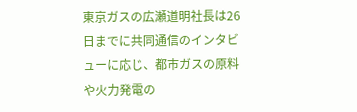東京ガスの広瀬道明社長は26日までに共同通信のインタビューに応じ、都市ガスの原料や火力発電の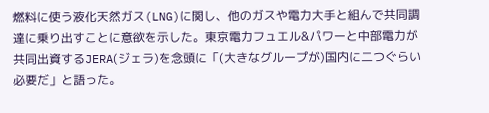燃料に使う液化天然ガス(LNG)に関し、他のガスや電力大手と組んで共同調達に乗り出すことに意欲を示した。東京電力フュエル&パワーと中部電力が共同出資するJERA(ジェラ)を念頭に「(大きなグループが)国内に二つぐらい必要だ」と語った。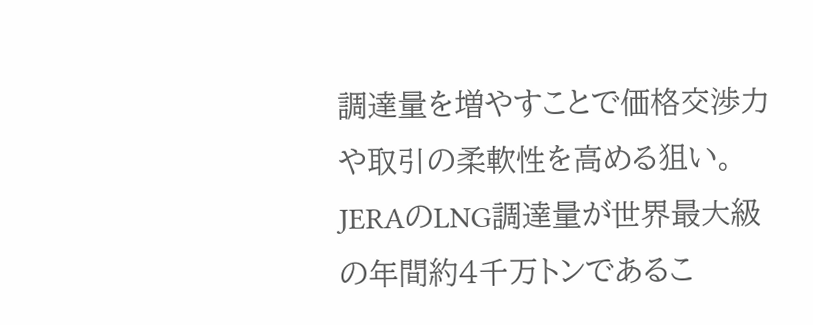調達量を増やすことで価格交渉力や取引の柔軟性を高める狙い。JERAのLNG調達量が世界最大級の年間約4千万トンであるこ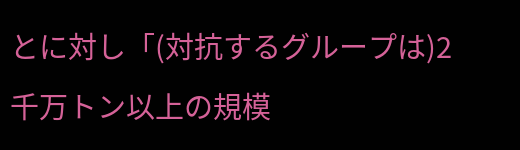とに対し「(対抗するグループは)2千万トン以上の規模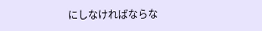にしなければならな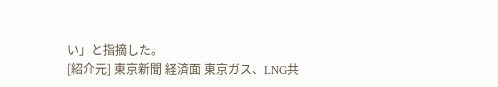い」と指摘した。
[紹介元] 東京新聞 経済面 東京ガス、LNG共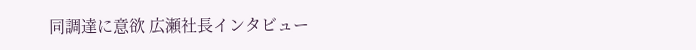同調達に意欲 広瀬社長インタビュー